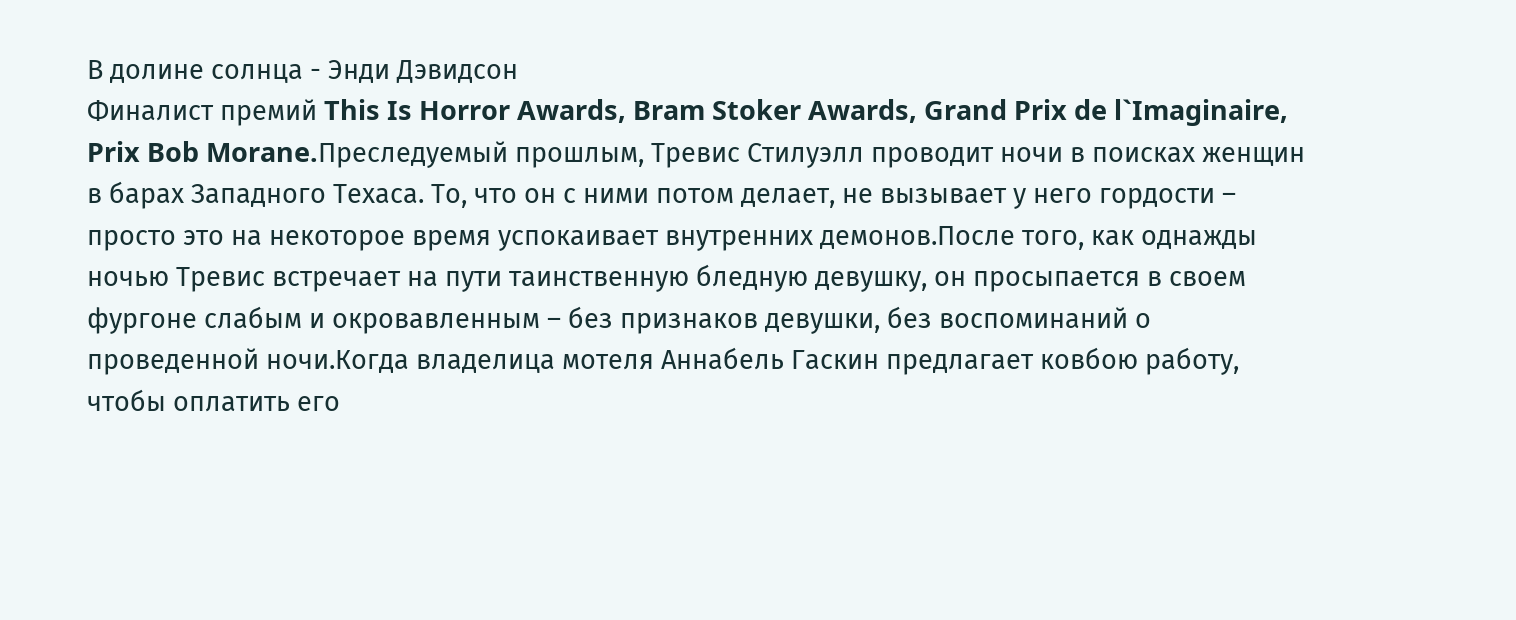В долине солнца - Энди Дэвидсон
Финалист премий This Is Horror Awards, Bram Stoker Awards, Grand Prix de l`Imaginaire, Prix Bob Morane.Преследуемый прошлым, Тревис Стилуэлл проводит ночи в поисках женщин в барах Западного Техаса. То, что он с ними потом делает, не вызывает у него гордости – просто это на некоторое время успокаивает внутренних демонов.После того, как однажды ночью Тревис встречает на пути таинственную бледную девушку, он просыпается в своем фургоне слабым и окровавленным – без признаков девушки, без воспоминаний о проведенной ночи.Когда владелица мотеля Аннабель Гаскин предлагает ковбою работу, чтобы оплатить его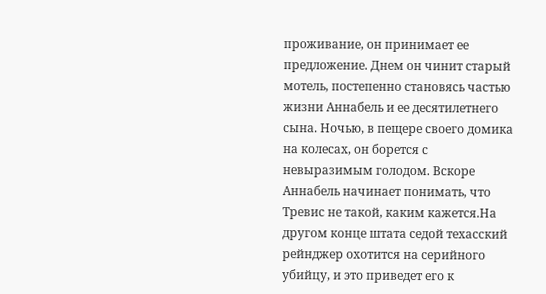проживание, он принимает ее предложение. Днем он чинит старый мотель, постепенно становясь частью жизни Аннабель и ее десятилетнего сына. Ночью, в пещере своего домика на колесах, он борется с невыразимым голодом. Вскоре Аннабель начинает понимать, что Тревис не такой, каким кажется.На другом конце штата седой техасский рейнджер охотится на серийного убийцу, и это приведет его к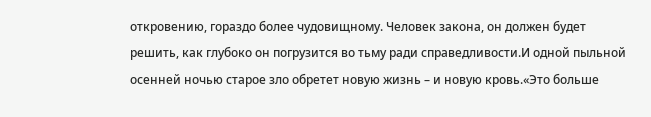откровению, гораздо более чудовищному. Человек закона, он должен будет решить, как глубоко он погрузится во тьму ради справедливости.И одной пыльной осенней ночью старое зло обретет новую жизнь – и новую кровь.«Это больше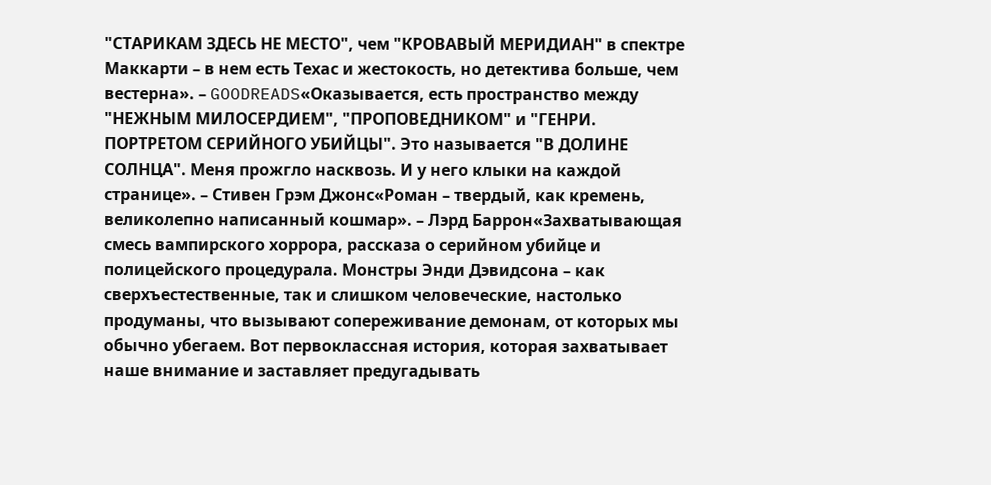"СТАРИКАМ ЗДЕСЬ НЕ МЕСТО", чем "КРОВАВЫЙ МЕРИДИАН" в спектре Маккарти – в нем есть Техас и жестокость, но детектива больше, чем вестерна». – GOODREADS«Оказывается, есть пространство между "НЕЖНЫМ МИЛОСЕРДИЕМ", "ПРОПОВЕДНИКОМ" и "ГЕНРИ. ПОРТРЕТОМ СЕРИЙНОГО УБИЙЦЫ". Это называется "В ДОЛИНЕ СОЛНЦА". Меня прожгло насквозь. И у него клыки на каждой странице». – Стивен Грэм Джонс«Роман – твердый, как кремень, великолепно написанный кошмар». – Лэрд Баррон«Захватывающая смесь вампирского хоррора, рассказа о серийном убийце и полицейского процедурала. Монстры Энди Дэвидсона – как сверхъестественные, так и слишком человеческие, настолько продуманы, что вызывают сопереживание демонам, от которых мы обычно убегаем. Вот первоклассная история, которая захватывает наше внимание и заставляет предугадывать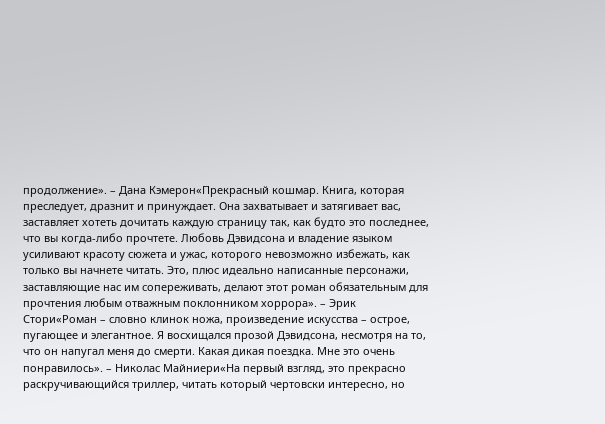продолжение». – Дана Кэмерон«Прекрасный кошмар. Книга, которая преследует, дразнит и принуждает. Она захватывает и затягивает вас, заставляет хотеть дочитать каждую страницу так, как будто это последнее, что вы когда-либо прочтете. Любовь Дэвидсона и владение языком усиливают красоту сюжета и ужас, которого невозможно избежать, как только вы начнете читать. Это, плюс идеально написанные персонажи, заставляющие нас им сопереживать, делают этот роман обязательным для прочтения любым отважным поклонником хоррора». – Эрик Стори«Роман – словно клинок ножа, произведение искусства – острое, пугающее и элегантное. Я восхищался прозой Дэвидсона, несмотря на то, что он напугал меня до смерти. Какая дикая поездка. Мне это очень понравилось». – Николас Майниери«На первый взгляд, это прекрасно раскручивающийся триллер, читать который чертовски интересно, но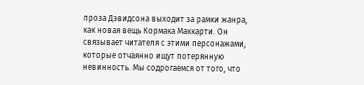проза Дэвидсона выходит за рамки жанра, как новая вещь Кормака Маккарти. Он связывает читателя с этими персонажами, которые отчаянно ищут потерянную невинность. Мы содрогаемся от того, что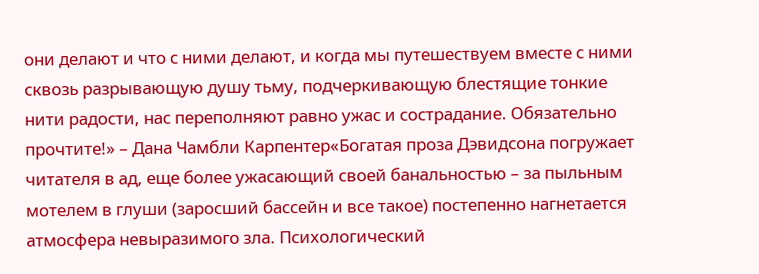они делают и что с ними делают, и когда мы путешествуем вместе с ними сквозь разрывающую душу тьму, подчеркивающую блестящие тонкие нити радости, нас переполняют равно ужас и сострадание. Обязательно прочтите!» – Дана Чамбли Карпентер«Богатая проза Дэвидсона погружает читателя в ад, еще более ужасающий своей банальностью – за пыльным мотелем в глуши (заросший бассейн и все такое) постепенно нагнетается атмосфера невыразимого зла. Психологический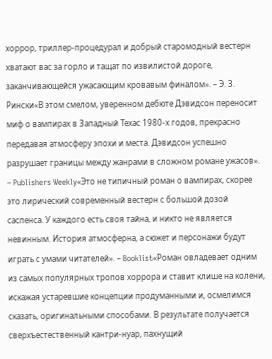хоррор, триллер-процедурал и добрый старомодный вестерн хватают вас за горло и тащат по извилистой дороге, заканчивающейся ужасающим кровавым финалом». – Э. З. Рински«В этом смелом, уверенном дебюте Дэвидсон переносит миф о вампирах в Западный Техас 1980-х годов, прекрасно передавая атмосферу эпохи и места. Дэвидсон успешно разрушает границы между жанрами в сложном романе ужасов». – Publishers Weekly«Это не типичный роман о вампирах, скорее это лирический современный вестерн с большой дозой саспенса. У каждого есть своя тайна, и никто не является невинным. История атмосферна, а сюжет и персонажи будут играть с умами читателей». – Booklist«Роман овладевает одним из самых популярных тропов хоррора и ставит клише на колени, искажая устаревшие концепции продуманными и, осмелимся сказать, оригинальными способами. В результате получается сверхъестественный кантри-нуар, пахнущий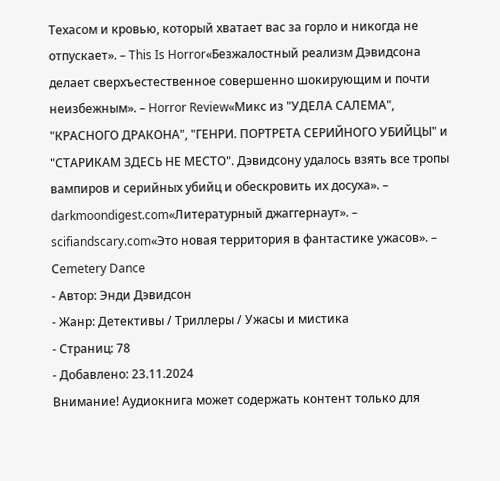Техасом и кровью, который хватает вас за горло и никогда не отпускает». – This Is Horror«Безжалостный реализм Дэвидсона делает сверхъестественное совершенно шокирующим и почти неизбежным». – Horror Review«Микс из "УДЕЛА САЛЕМА", "КРАСНОГО ДРАКОНА", "ГЕНРИ. ПОРТРЕТА СЕРИЙНОГО УБИЙЦЫ" и "СТАРИКАМ ЗДЕСЬ НЕ МЕСТО". Дэвидсону удалось взять все тропы вампиров и серийных убийц и обескровить их досуха». – darkmoondigest.com«Литературный джаггернаут». – scifiandscary.com«Это новая территория в фантастике ужасов». – Сemetery Dance
- Автор: Энди Дэвидсон
- Жанр: Детективы / Триллеры / Ужасы и мистика
- Страниц: 78
- Добавлено: 23.11.2024
Внимание! Аудиокнига может содержать контент только для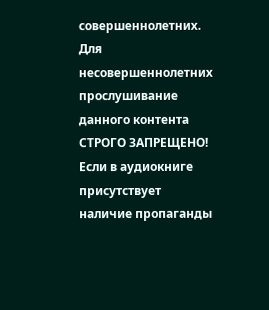совершеннолетних. Для несовершеннолетних прослушивание данного контента СТРОГО ЗАПРЕЩЕНО! Если в аудиокниге присутствует наличие пропаганды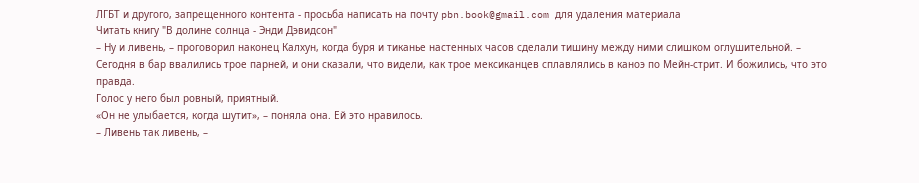ЛГБТ и другого, запрещенного контента - просьба написать на почту pbn.book@gmail.com для удаления материала
Читать книгу "В долине солнца - Энди Дэвидсон"
– Ну и ливень, – проговорил наконец Калхун, когда буря и тиканье настенных часов сделали тишину между ними слишком оглушительной. – Сегодня в бар ввалились трое парней, и они сказали, что видели, как трое мексиканцев сплавлялись в каноэ по Мейн-стрит. И божились, что это правда.
Голос у него был ровный, приятный.
«Он не улыбается, когда шутит», – поняла она. Ей это нравилось.
– Ливень так ливень, –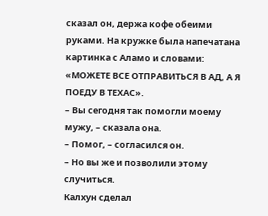сказал он, держа кофе обеими руками. На кружке была напечатана картинка с Аламо и словами: «МОЖЕТЕ ВСЕ ОТПРАВИТЬСЯ В АД, А Я ПОЕДУ В ТЕХАС».
– Вы сегодня так помогли моему мужу, – сказала она.
– Помог, – согласился он.
– Но вы же и позволили этому случиться.
Калхун сделал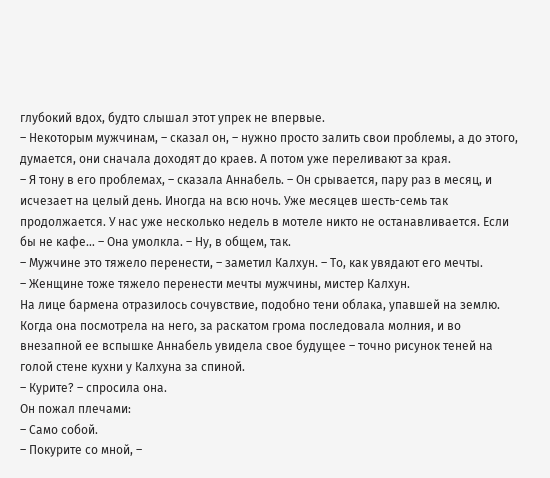глубокий вдох, будто слышал этот упрек не впервые.
– Некоторым мужчинам, – сказал он, – нужно просто залить свои проблемы, а до этого, думается, они сначала доходят до краев. А потом уже переливают за края.
– Я тону в его проблемах, – сказала Аннабель. – Он срывается, пару раз в месяц, и исчезает на целый день. Иногда на всю ночь. Уже месяцев шесть-семь так продолжается. У нас уже несколько недель в мотеле никто не останавливается. Если бы не кафе… – Она умолкла. – Ну, в общем, так.
– Мужчине это тяжело перенести, – заметил Калхун. – То, как увядают его мечты.
– Женщине тоже тяжело перенести мечты мужчины, мистер Калхун.
На лице бармена отразилось сочувствие, подобно тени облака, упавшей на землю.
Когда она посмотрела на него, за раскатом грома последовала молния, и во внезапной ее вспышке Аннабель увидела свое будущее – точно рисунок теней на голой стене кухни у Калхуна за спиной.
– Курите? – спросила она.
Он пожал плечами:
– Само собой.
– Покурите со мной, –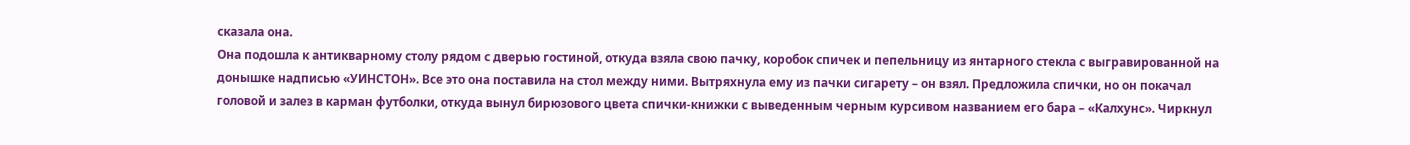сказала она.
Она подошла к антикварному столу рядом с дверью гостиной, откуда взяла свою пачку, коробок спичек и пепельницу из янтарного стекла с выгравированной на донышке надписью «УИНСТОН». Все это она поставила на стол между ними. Вытряхнула ему из пачки сигарету – он взял. Предложила спички, но он покачал головой и залез в карман футболки, откуда вынул бирюзового цвета спички-книжки с выведенным черным курсивом названием его бара – «Калхунс». Чиркнул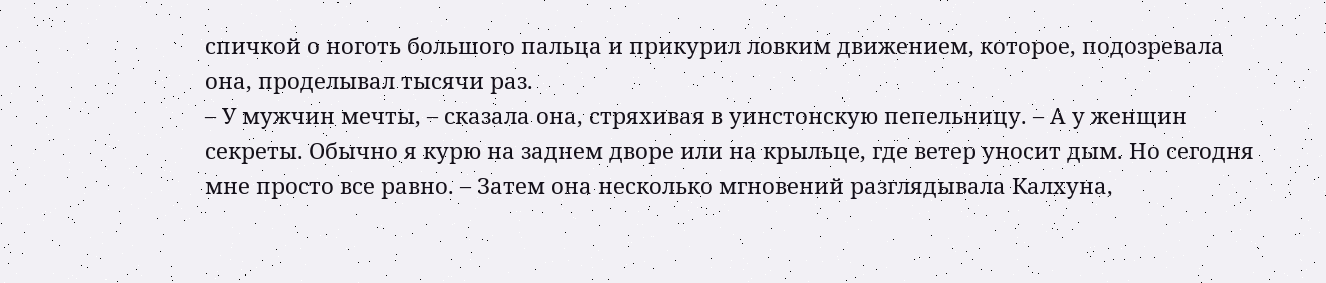спичкой о ноготь большого пальца и прикурил ловким движением, которое, подозревала она, проделывал тысячи раз.
– У мужчин мечты, – сказала она, стряхивая в уинстонскую пепельницу. – А у женщин секреты. Обычно я курю на заднем дворе или на крыльце, где ветер уносит дым. Но сегодня мне просто все равно. – Затем она несколько мгновений разглядывала Калхуна,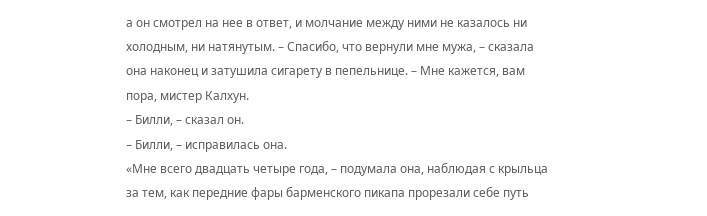а он смотрел на нее в ответ, и молчание между ними не казалось ни холодным, ни натянутым. – Спасибо, что вернули мне мужа, – сказала она наконец и затушила сигарету в пепельнице. – Мне кажется, вам пора, мистер Калхун.
– Билли, – сказал он.
– Билли, – исправилась она.
«Мне всего двадцать четыре года, – подумала она, наблюдая с крыльца за тем, как передние фары барменского пикапа прорезали себе путь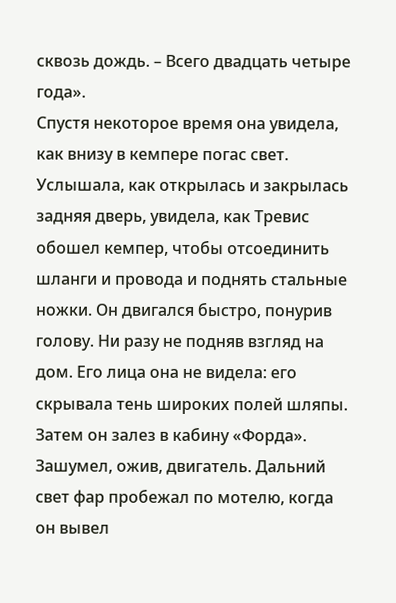сквозь дождь. – Всего двадцать четыре года».
Спустя некоторое время она увидела, как внизу в кемпере погас свет. Услышала, как открылась и закрылась задняя дверь, увидела, как Тревис обошел кемпер, чтобы отсоединить шланги и провода и поднять стальные ножки. Он двигался быстро, понурив голову. Ни разу не подняв взгляд на дом. Его лица она не видела: его скрывала тень широких полей шляпы. Затем он залез в кабину «Форда». Зашумел, ожив, двигатель. Дальний свет фар пробежал по мотелю, когда он вывел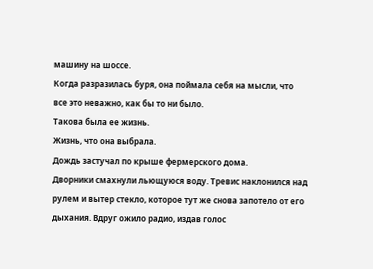машину на шоссе.
Когда разразилась буря, она поймала себя на мысли, что все это неважно, как бы то ни было.
Такова была ее жизнь.
Жизнь, что она выбрала.
Дождь застучал по крыше фермерского дома.
Дворники смахнули льющуюся воду. Тревис наклонился над рулем и вытер стекло, которое тут же снова запотело от его дыхания. Вдруг ожило радио, издав голос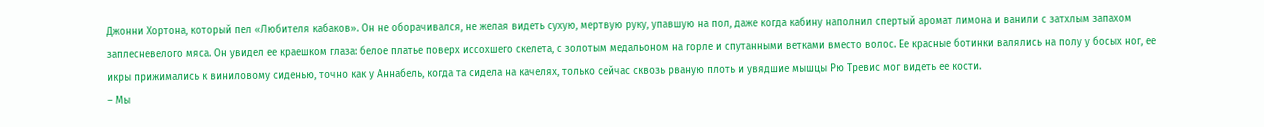Джонни Хортона, который пел «Любителя кабаков». Он не оборачивался, не желая видеть сухую, мертвую руку, упавшую на пол, даже когда кабину наполнил спертый аромат лимона и ванили с затхлым запахом заплесневелого мяса. Он увидел ее краешком глаза: белое платье поверх иссохшего скелета, с золотым медальоном на горле и спутанными ветками вместо волос. Ее красные ботинки валялись на полу у босых ног, ее икры прижимались к виниловому сиденью, точно как у Аннабель, когда та сидела на качелях, только сейчас сквозь рваную плоть и увядшие мышцы Рю Тревис мог видеть ее кости.
– Мы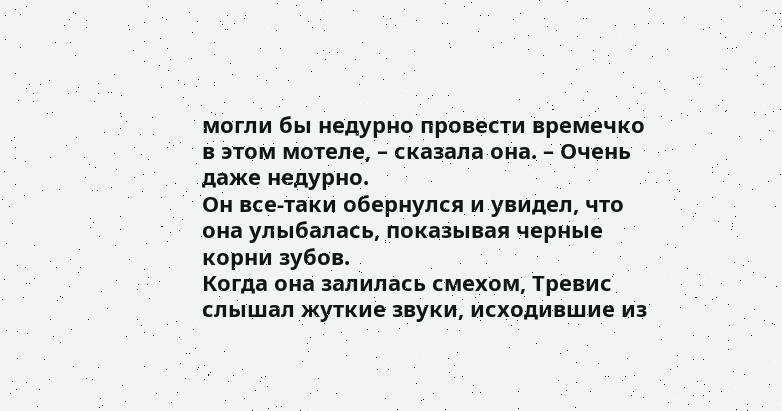могли бы недурно провести времечко в этом мотеле, – сказала она. – Очень даже недурно.
Он все-таки обернулся и увидел, что она улыбалась, показывая черные корни зубов.
Когда она залилась смехом, Тревис слышал жуткие звуки, исходившие из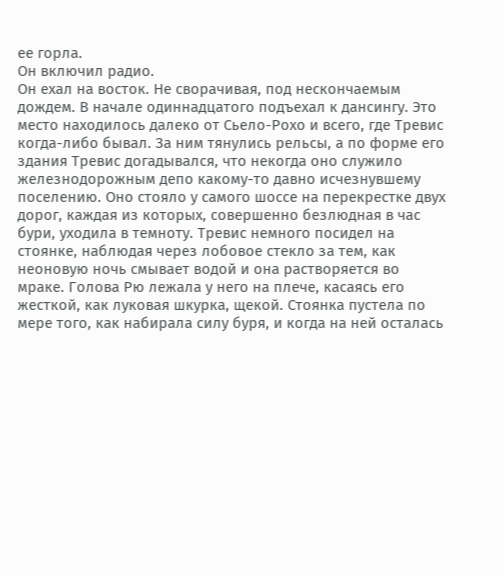ее горла.
Он включил радио.
Он ехал на восток. Не сворачивая, под нескончаемым дождем. В начале одиннадцатого подъехал к дансингу. Это место находилось далеко от Сьело-Рохо и всего, где Тревис когда-либо бывал. За ним тянулись рельсы, а по форме его здания Тревис догадывался, что некогда оно служило железнодорожным депо какому-то давно исчезнувшему поселению. Оно стояло у самого шоссе на перекрестке двух дорог, каждая из которых, совершенно безлюдная в час бури, уходила в темноту. Тревис немного посидел на стоянке, наблюдая через лобовое стекло за тем, как неоновую ночь смывает водой и она растворяется во мраке. Голова Рю лежала у него на плече, касаясь его жесткой, как луковая шкурка, щекой. Стоянка пустела по мере того, как набирала силу буря, и когда на ней осталась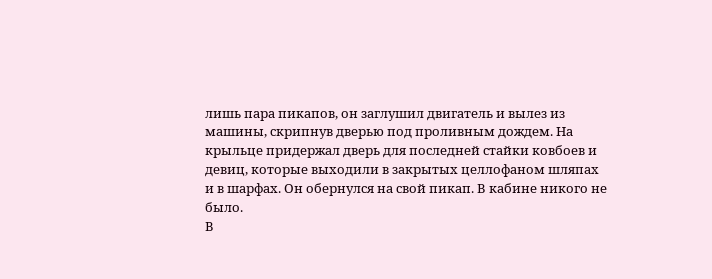лишь пара пикапов, он заглушил двигатель и вылез из машины, скрипнув дверью под проливным дождем. На крыльце придержал дверь для последней стайки ковбоев и девиц, которые выходили в закрытых целлофаном шляпах и в шарфах. Он обернулся на свой пикап. В кабине никого не было.
В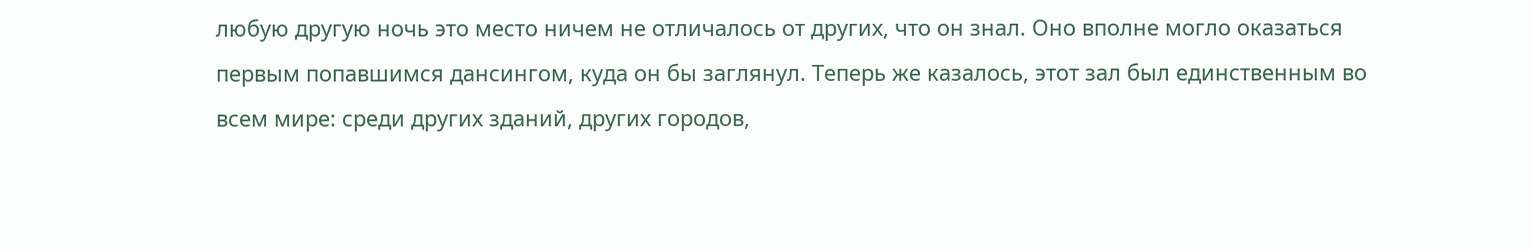любую другую ночь это место ничем не отличалось от других, что он знал. Оно вполне могло оказаться первым попавшимся дансингом, куда он бы заглянул. Теперь же казалось, этот зал был единственным во всем мире: среди других зданий, других городов,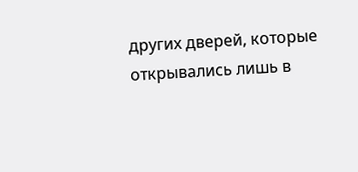других дверей, которые открывались лишь в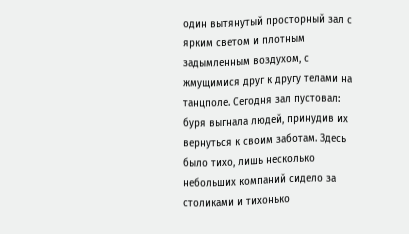один вытянутый просторный зал с ярким светом и плотным задымленным воздухом, с жмущимися друг к другу телами на танцполе. Сегодня зал пустовал: буря выгнала людей, принудив их вернуться к своим заботам. Здесь было тихо, лишь несколько небольших компаний сидело за столиками и тихонько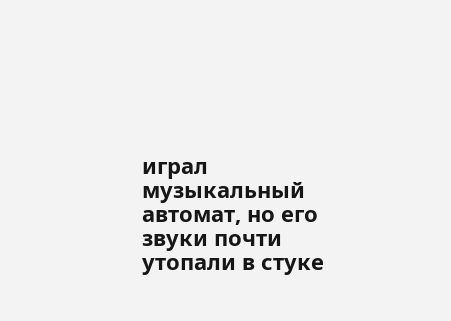играл музыкальный автомат, но его звуки почти утопали в стуке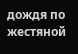дождя по жестяной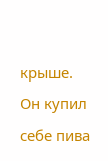крыше.
Он купил себе пива